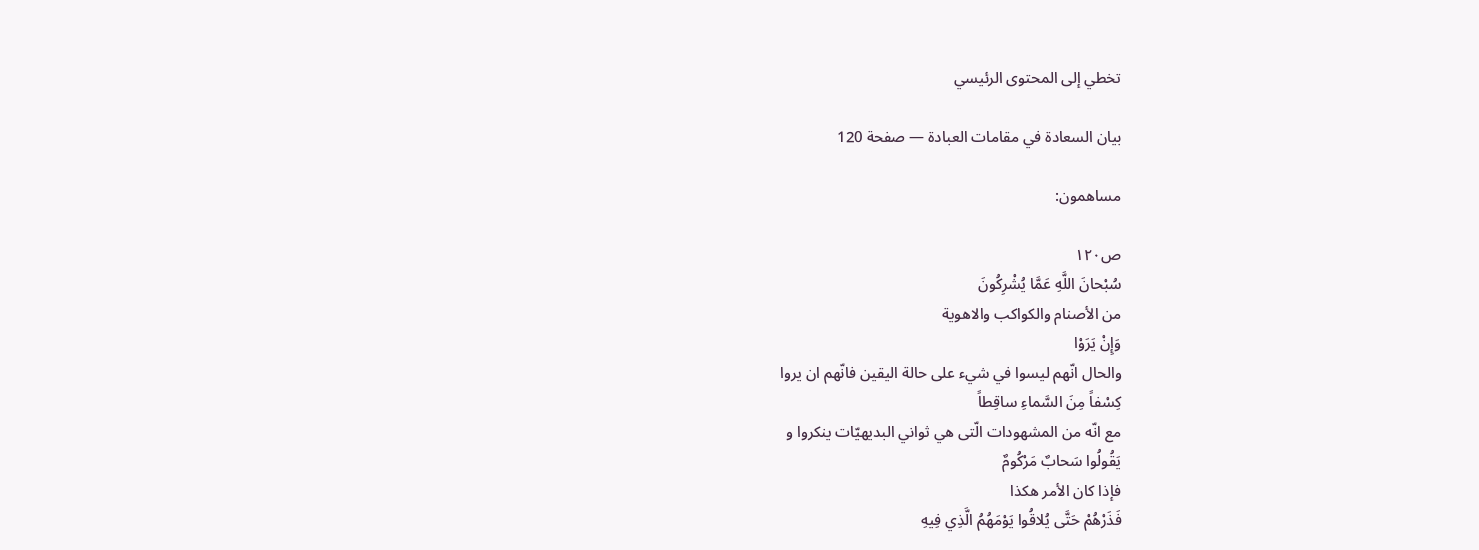تخطي إلى المحتوى الرئيسي

بيان السعادة في مقامات العبادة — صفحة 120

مساهمون:

ص١٢٠
سُبْحانَ اللَّهِ عَمَّا يُشْرِكُونَ
من الأصنام والكواكب والاهوية
وَإِنْ يَرَوْا
والحال انّهم ليسوا في شيء على حالة اليقين فانّهم ان يروا
كِسْفاً مِنَ السَّماءِ ساقِطاً
مع انّه من المشهودات الّتى هي ثواني البديهيّات ينكروا و
يَقُولُوا سَحابٌ مَرْكُومٌ
فإذا كان الأمر هكذا
فَذَرْهُمْ حَتَّى يُلاقُوا يَوْمَهُمُ الَّذِي فِيهِ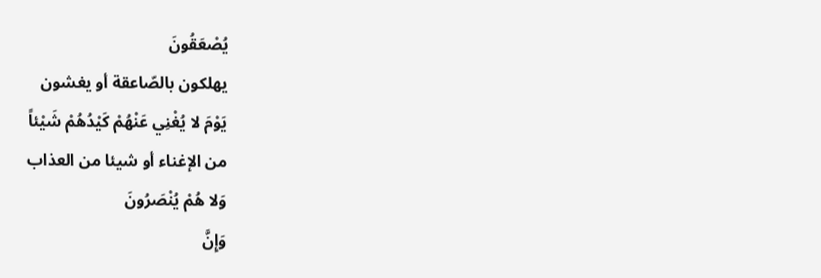يُصْعَقُونَ
يهلكون بالصّاعقة أو يغشون
يَوْمَ لا يُغْنِي عَنْهُمْ كَيْدُهُمْ شَيْئاً
من الإغناء أو شيئا من العذاب
وَلا هُمْ يُنْصَرُونَ
وَإِنَّ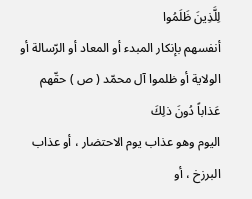لِلَّذِينَ ظَلَمُوا
أنفسهم بإنكار المبدء أو المعاد أو الرّسالة أو الولاية أو ظلموا آل محمّد ( ص ) حقّهم
عَذاباً دُونَ ذلِكَ
اليوم وهو عذاب يوم الاحتضار ، أو عذاب البرزخ ، أو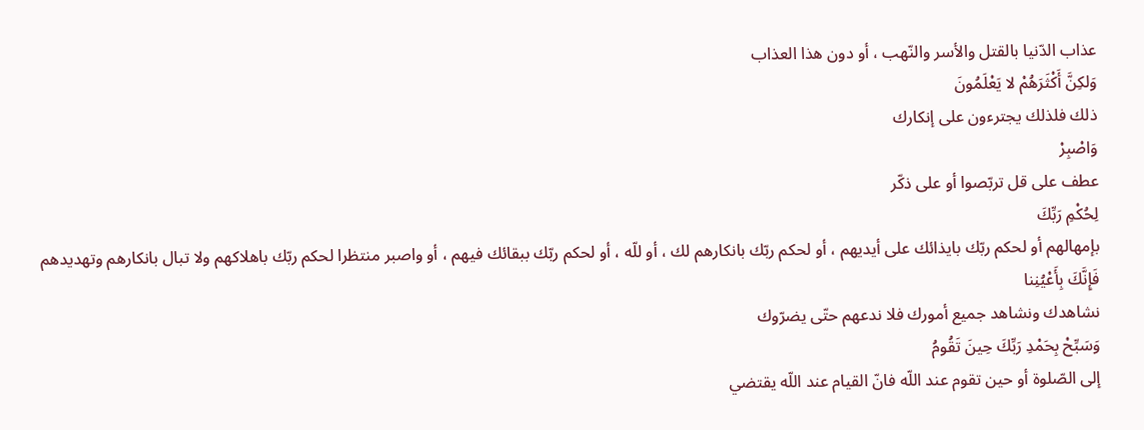عذاب الدّنيا بالقتل والأسر والنّهب ، أو دون هذا العذاب
وَلكِنَّ أَكْثَرَهُمْ لا يَعْلَمُونَ
ذلك فلذلك يجترءون على إنكارك
وَاصْبِرْ
عطف على قل تربّصوا أو على ذكّر
لِحُكْمِ رَبِّكَ
بإمهالهم أو لحكم ربّك بايذائك على أيديهم ، أو لحكم ربّك بانكارهم لك ، أو للّه ، أو لحكم ربّك ببقائك فيهم ، أو واصبر منتظرا لحكم ربّك باهلاكهم ولا تبال بانكارهم وتهديدهم
فَإِنَّكَ بِأَعْيُنِنا
نشاهدك ونشاهد جميع أمورك فلا ندعهم حتّى يضرّوك
وَسَبِّحْ بِحَمْدِ رَبِّكَ حِينَ تَقُومُ
إلى الصّلوة أو حين تقوم عند اللّه فانّ القيام عند اللّه يقتضي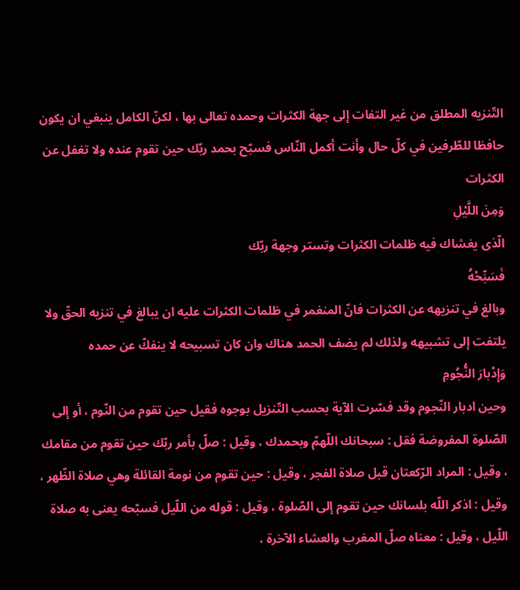التّنزيه المطلق من غير التفات إلى جهة الكثرات وحمده تعالى بها ، لكنّ الكامل ينبغي ان يكون حافظا للطّرفين في كلّ حال وأنت أكمل النّاس فسبّح بحمد ربّك حين تقوم عنده ولا تغفل عن الكثرات
وَمِنَ اللَّيْلِ
الّذى يغشاك فيه ظلمات الكثرات وتستر وجهة ربّك
فَسَبِّحْهُ
وبالغ في تنزيهه عن الكثرات فانّ المنغمر في ظلمات الكثرات عليه ان يبالغ في تنزيه الحقّ ولا يلتفت إلى تشبيهه ولذلك لم يضف الحمد هناك وان كان تسبيحه لا ينفكّ عن حمده
وَإِدْبارَ النُّجُومِ
وحين ادبار النّجوم وقد فسّرت الآية بحسب التّنزيل بوجوه فقيل حين تقوم من النّوم ، أو إلى الصّلوة المفروضة فقل : سبحانك اللّهمّ وبحمدك ، وقيل : صلّ بأمر ربّك حين تقوم من مقامك ، وقيل : المراد الرّكعتان قبل صلاة الفجر ، وقيل : حين تقوم من نومة القائلة وهي صلاة الظّهر ، وقيل : اذكر اللّه بلسانك حين تقوم إلى الصّلوة ، وقيل : قوله من اللّيل فسبّحه يعنى به صلاة اللّيل ، وقيل : معناه صلّ المغرب والعشاء الآخرة ،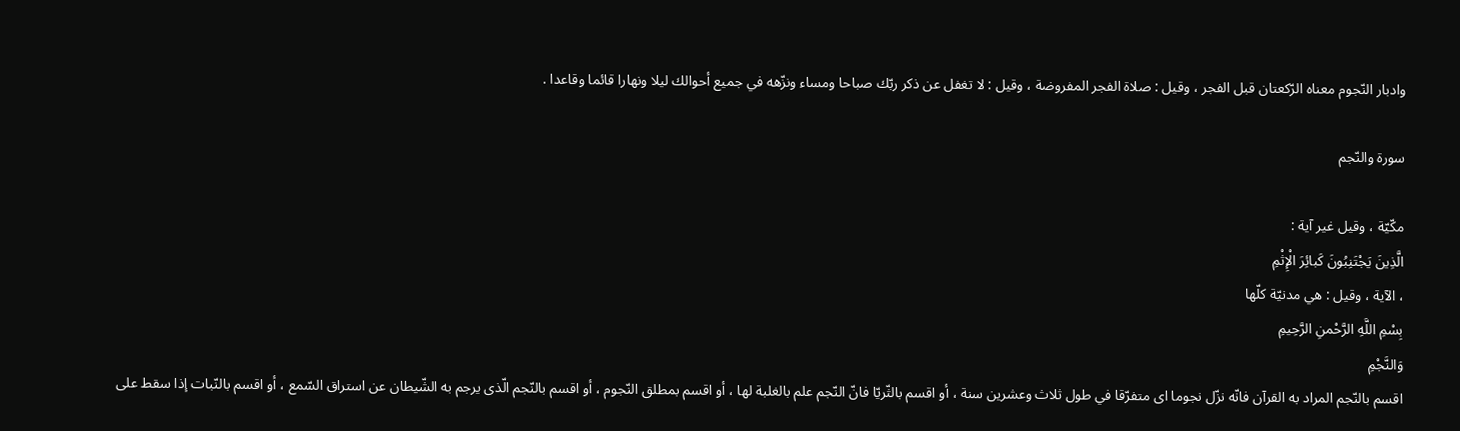وادبار النّجوم معناه الرّكعتان قبل الفجر ، وقيل : صلاة الفجر المفروضة ، وقيل : لا تغفل عن ذكر ربّك صباحا ومساء ونزّهه في جميع أحوالك ليلا ونهارا قائما وقاعدا .

سورة والنّجم

مكّيّة ، وقيل غير آية :
الَّذِينَ يَجْتَنِبُونَ كَبائِرَ الْإِثْمِ
، الآية ، وقيل : هي مدنيّة كلّها
بِسْمِ اللَّهِ الرَّحْمنِ الرَّحِيمِ
وَالنَّجْمِ
اقسم بالنّجم المراد به القرآن فانّه نزّل نجوما اى متفرّقا في طول ثلاث وعشرين سنة ، أو اقسم بالثّريّا فانّ النّجم علم بالغلبة لها ، أو اقسم بمطلق النّجوم ، أو اقسم بالنّجم الّذى يرجم به الشّيطان عن استراق السّمع ، أو اقسم بالنّبات إذا سقط على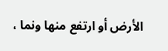الأرض أو ارتفع منها ونما ،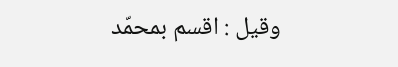وقيل : اقسم بمحمّد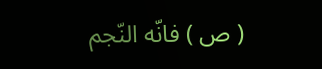( ص ) فانّه النّجم